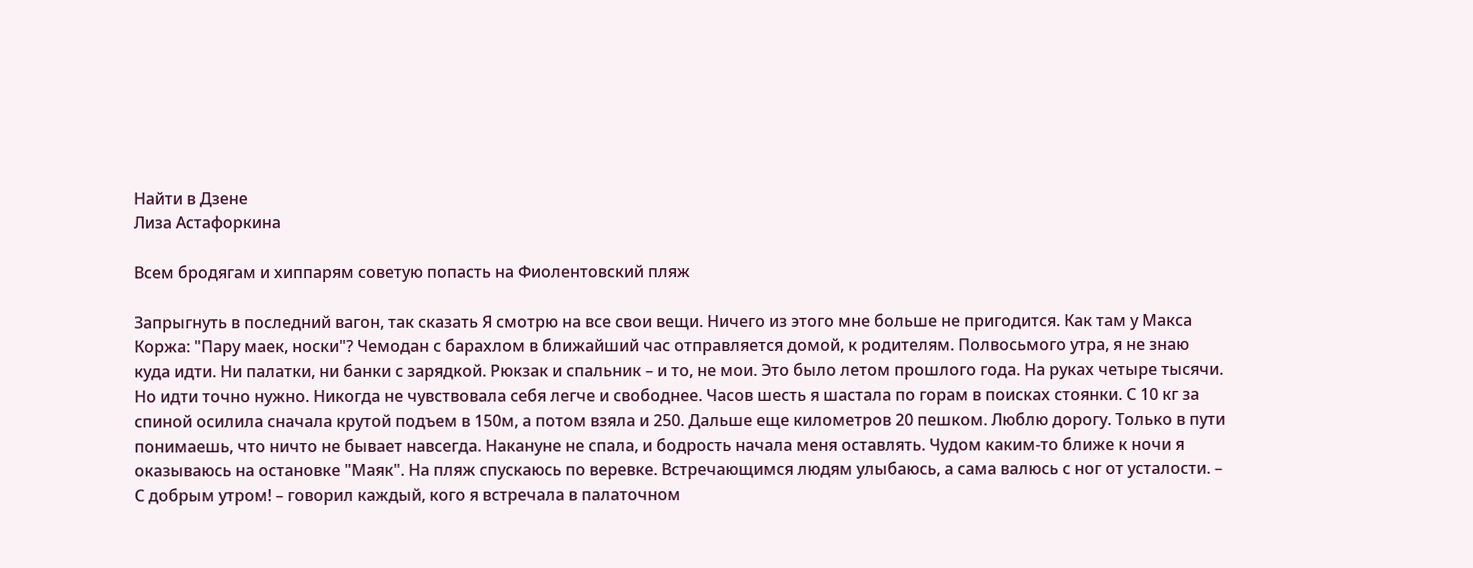Найти в Дзене
Лиза Астафоркина

Всем бродягам и хиппарям советую попасть на Фиолентовский пляж

Запрыгнуть в последний вагон, так сказать Я смотрю на все свои вещи. Ничего из этого мне больше не пригодится. Как там у Макса Коржа: "Пару маек, носки"? Чемодан с барахлом в ближайший час отправляется домой, к родителям. Полвосьмого утра, я не знаю куда идти. Ни палатки, ни банки с зарядкой. Рюкзак и спальник – и то, не мои. Это было летом прошлого года. На руках четыре тысячи. Но идти точно нужно. Никогда не чувствовала себя легче и свободнее. Часов шесть я шастала по горам в поисках стоянки. С 10 кг за спиной осилила сначала крутой подъем в 150м, а потом взяла и 250. Дальше еще километров 20 пешком. Люблю дорогу. Только в пути понимаешь, что ничто не бывает навсегда. Накануне не спала, и бодрость начала меня оставлять. Чудом каким-то ближе к ночи я оказываюсь на остановке "Маяк". На пляж спускаюсь по веревке. Встречающимся людям улыбаюсь, а сама валюсь с ног от усталости. – С добрым утром! – говорил каждый, кого я встречала в палаточном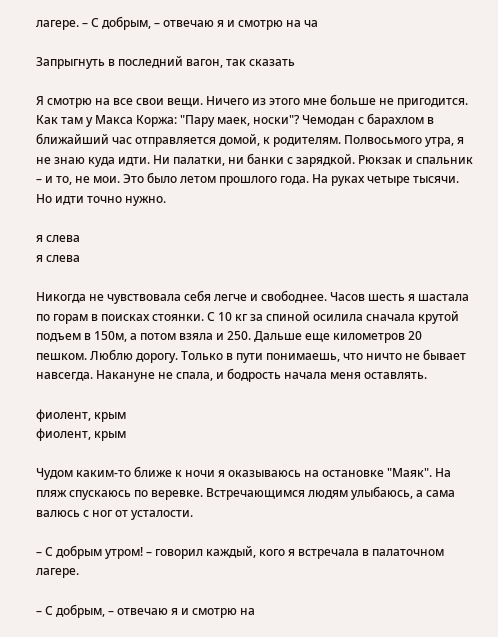лагере. – С добрым, – отвечаю я и смотрю на ча

Запрыгнуть в последний вагон, так сказать

Я смотрю на все свои вещи. Ничего из этого мне больше не пригодится. Как там у Макса Коржа: "Пару маек, носки"? Чемодан с барахлом в ближайший час отправляется домой, к родителям. Полвосьмого утра, я не знаю куда идти. Ни палатки, ни банки с зарядкой. Рюкзак и спальник – и то, не мои. Это было летом прошлого года. На руках четыре тысячи. Но идти точно нужно.

я слева
я слева

Никогда не чувствовала себя легче и свободнее. Часов шесть я шастала по горам в поисках стоянки. С 10 кг за спиной осилила сначала крутой подъем в 150м, а потом взяла и 250. Дальше еще километров 20 пешком. Люблю дорогу. Только в пути понимаешь, что ничто не бывает навсегда. Накануне не спала, и бодрость начала меня оставлять.

фиолент, крым
фиолент, крым

Чудом каким-то ближе к ночи я оказываюсь на остановке "Маяк". На пляж спускаюсь по веревке. Встречающимся людям улыбаюсь, а сама валюсь с ног от усталости.

– С добрым утром! – говорил каждый, кого я встречала в палаточном лагере.

– С добрым, – отвечаю я и смотрю на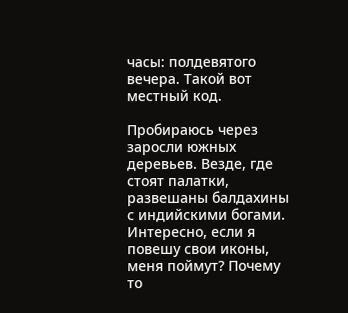часы: полдевятого вечера. Такой вот местный код.

Пробираюсь через заросли южных деревьев. Везде, где стоят палатки, развешаны балдахины с индийскими богами. Интересно, если я повешу свои иконы, меня поймут? Почему то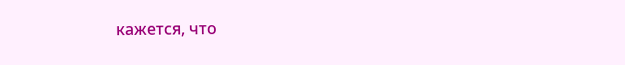кажется, что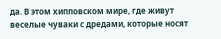да. В этом хипповском мире, где живут веселые чуваки с дредами, которые носят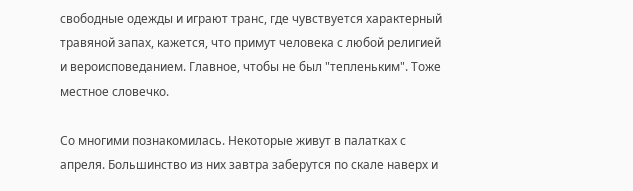свободные одежды и играют транс, где чувствуется характерный травяной запах, кажется, что примут человека с любой религией и вероисповеданием. Главное, чтобы не был "тепленьким". Тоже местное словечко.

Со многими познакомилась. Некоторые живут в палатках с апреля. Большинство из них завтра заберутся по скале наверх и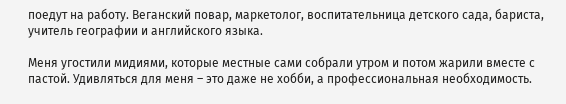поедут на работу. Веганский повар, маркетолог, воспитательница детского сада, бариста, учитель географии и английского языка.

Меня угостили мидиями, которые местные сами собрали утром и потом жарили вместе с пастой. Удивляться для меня – это даже не хобби, а профессиональная необходимость.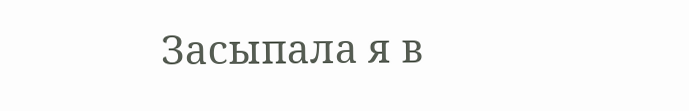Засыпала я в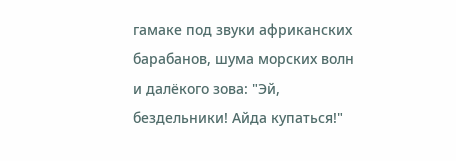гамаке под звуки африканских барабанов, шума морских волн и далёкого зова: "Эй, бездельники! Айда купаться!"